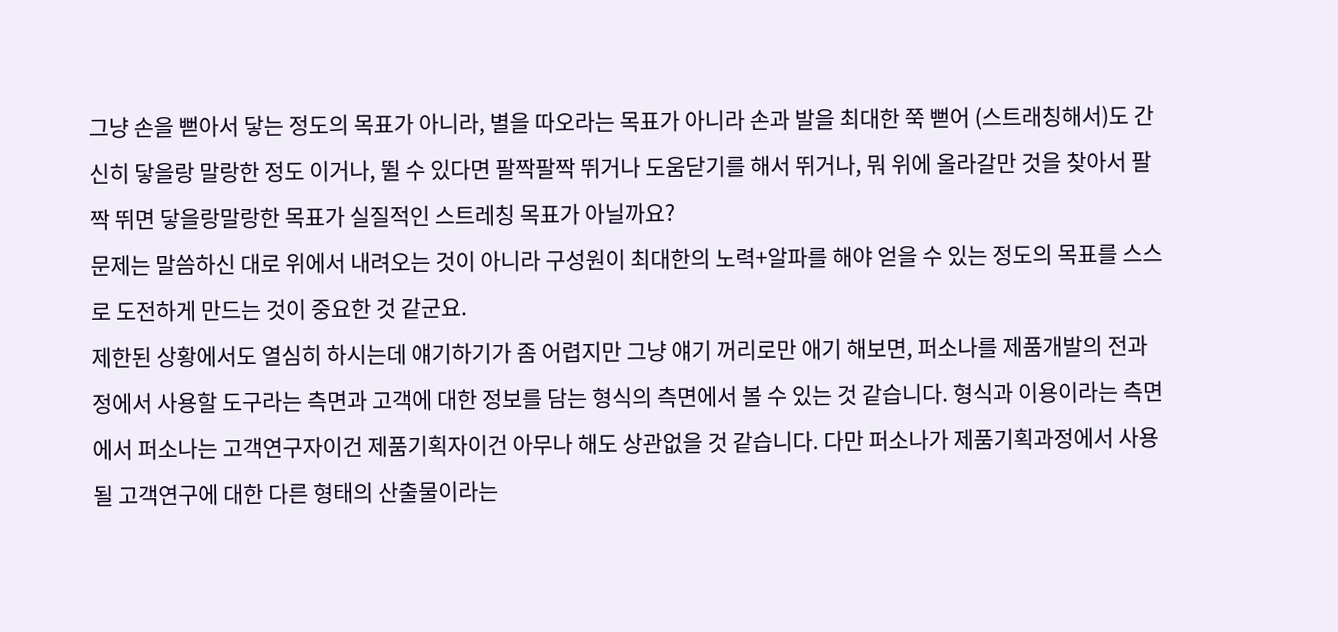그냥 손을 뻗아서 닿는 정도의 목표가 아니라, 별을 따오라는 목표가 아니라 손과 발을 최대한 쭉 뻗어 (스트래칭해서)도 간신히 닿을랑 말랑한 정도 이거나, 뛸 수 있다면 팔짝팔짝 뛰거나 도움닫기를 해서 뛰거나, 뭐 위에 올라갈만 것을 찾아서 팔짝 뛰면 닿을랑말랑한 목표가 실질적인 스트레칭 목표가 아닐까요?
문제는 말씀하신 대로 위에서 내려오는 것이 아니라 구성원이 최대한의 노력+알파를 해야 얻을 수 있는 정도의 목표를 스스로 도전하게 만드는 것이 중요한 것 같군요.
제한된 상황에서도 열심히 하시는데 얘기하기가 좀 어렵지만 그냥 얘기 꺼리로만 애기 해보면, 퍼소나를 제품개발의 전과정에서 사용할 도구라는 측면과 고객에 대한 정보를 담는 형식의 측면에서 볼 수 있는 것 같습니다. 형식과 이용이라는 측면에서 퍼소나는 고객연구자이건 제품기획자이건 아무나 해도 상관없을 것 같습니다. 다만 퍼소나가 제품기획과정에서 사용될 고객연구에 대한 다른 형태의 산출물이라는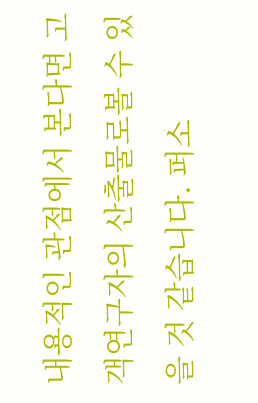내용적인 관점에서 본다면 고객연구자의 산출물로볼 수 있을 것 같습니다. 퍼소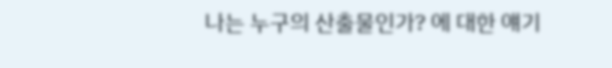나는 누구의 산출물인가? 에 대한 얘기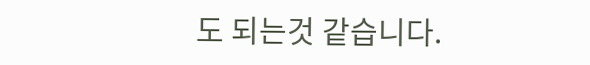도 되는것 같습니다.